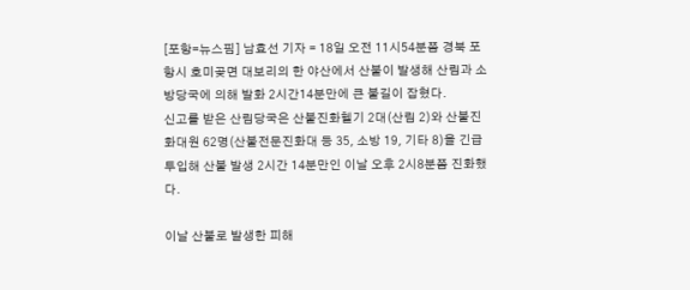[포항=뉴스핌] 남효선 기자 = 18일 오전 11시54분쯤 경북 포항시 호미곶면 대보리의 한 야산에서 산불이 발생해 산림과 소방당국에 의해 발화 2시간14분만에 큰 불길이 잡혔다.
신고를 받은 산림당국은 산불진화헬기 2대(산림 2)와 산불진화대원 62명(산불전문진화대 등 35, 소방 19, 기타 8)을 긴급 투입해 산불 발생 2시간 14분만인 이날 오후 2시8분쯤 진화했다.

이날 산불로 발생한 피해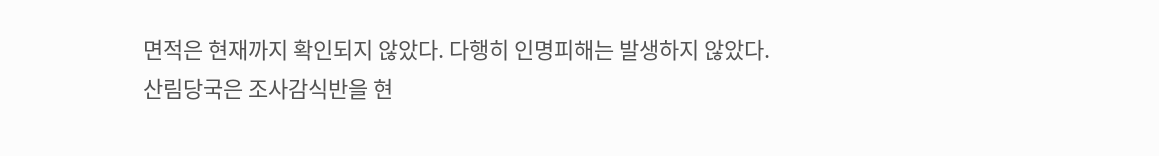면적은 현재까지 확인되지 않았다. 다행히 인명피해는 발생하지 않았다.
산림당국은 조사감식반을 현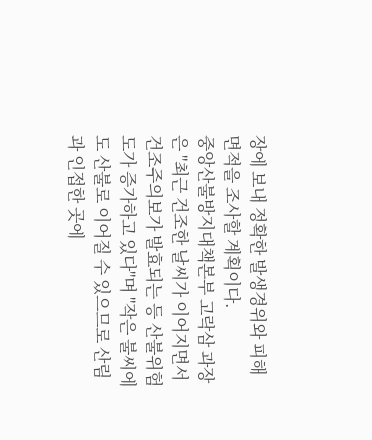장에 보내 정확한 발생경위와 피해면적을 조사할 계획이다.
중앙산불방지대책본부 고락삼 과장은 "최근 건조한 날씨가 이어지면서 건조주의보가 발효되는 등 산불위험도가 증가하고 있다"며 "작은 불씨에도 산불로 이어질 수 있으므로 산림과 인접한 곳에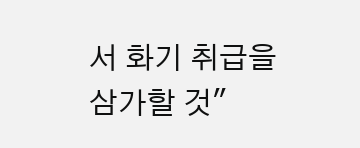서 화기 취급을 삼가할 것"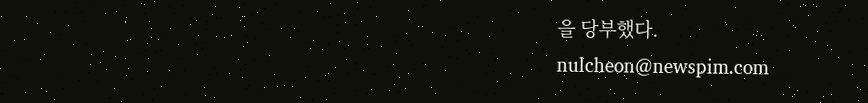을 당부했다.
nulcheon@newspim.com